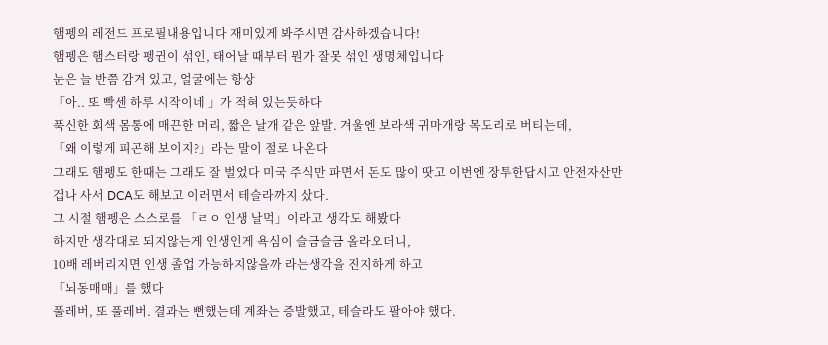햄펭의 레전드 프로필내용입니다 재미있게 봐주시면 감사하겠습니다!
햄펭은 햄스터랑 펭귄이 섞인, 태어날 때부터 뭔가 잘못 섞인 생명체입니다
눈은 늘 반쯤 감겨 있고, 얼굴에는 항상
「아.. 또 빡센 하루 시작이네 」가 적혀 있는듯하다
푹신한 회색 몸통에 매끈한 머리, 짧은 날개 같은 앞발. 겨울엔 보라색 귀마개랑 목도리로 버티는데,
「왜 이렇게 피곤해 보이지?」라는 말이 절로 나온다
그래도 햄펭도 한때는 그래도 잘 벌었다 미국 주식만 파면서 돈도 많이 땃고 이번엔 장투한답시고 안전자산만 겁나 사서 DCA도 해보고 이러면서 테슬라까지 샀다.
그 시절 햄펭은 스스로를 「ㄹㅇ 인생 날먹」이라고 생각도 해봤다
하지만 생각대로 되지않는게 인생인게 욕심이 슬금슬금 올라오더니,
10배 레버리지면 인생 졸업 가능하지않을까 라는생각을 진지하게 하고
「뇌동매매」를 했다
풀레버, 또 풀레버. 결과는 뻔했는데 계좌는 증발했고, 테슬라도 팔아야 했다.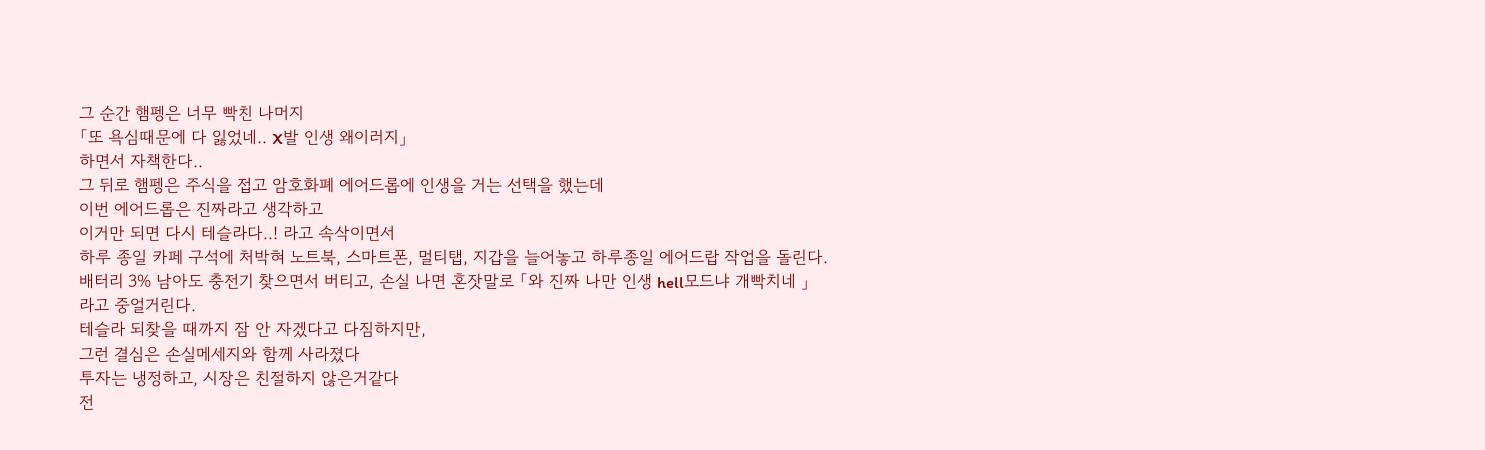그 순간 햄펭은 너무 빡친 나머지
「또 욕심때문에 다 잃었네.. X발 인생 왜이러지」
하면서 자책한다..
그 뒤로 햄펭은 주식을 접고 암호화폐 에어드롭에 인생을 거는 선택을 했는데
이번 에어드롭은 진짜라고 생각하고
이거만 되면 다시 테슬라다..! 라고 속삭이면서
하루 종일 카페 구석에 처박혀 노트북, 스마트폰, 멀티탭, 지갑을 늘어놓고 하루종일 에어드랍 작업을 돌린다.
배터리 3% 남아도 충전기 찾으면서 버티고, 손실 나면 혼잣말로 「와 진짜 나만 인생 hell모드냐 개빡치네 」
라고 중얼거린다.
테슬라 되찾을 때까지 잠 안 자겠다고 다짐하지만,
그런 결심은 손실메세지와 함께 사라졌다
투자는 냉정하고, 시장은 친절하지 않은거같다
전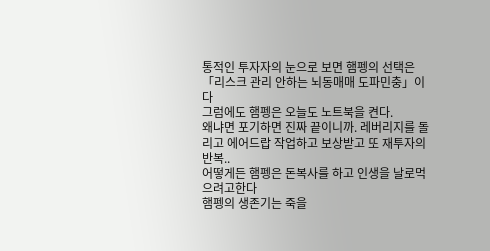통적인 투자자의 눈으로 보면 햄펭의 선택은
「리스크 관리 안하는 뇌동매매 도파민충」이다
그럼에도 햄펭은 오늘도 노트북을 켠다.
왜냐면 포기하면 진짜 끝이니까. 레버리지를 돌리고 에어드랍 작업하고 보상받고 또 재투자의 반복..
어떻게든 햄펭은 돈복사를 하고 인생을 날로먹으려고한다
햄펭의 생존기는 죽을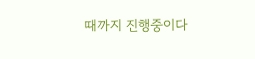때까지 진행중이다